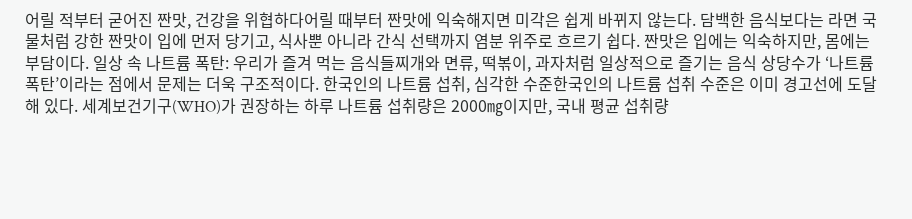어릴 적부터 굳어진 짠맛, 건강을 위협하다어릴 때부터 짠맛에 익숙해지면 미각은 쉽게 바뀌지 않는다. 담백한 음식보다는 라면 국물처럼 강한 짠맛이 입에 먼저 당기고, 식사뿐 아니라 간식 선택까지 염분 위주로 흐르기 쉽다. 짠맛은 입에는 익숙하지만, 몸에는 부담이다. 일상 속 나트륨 폭탄: 우리가 즐겨 먹는 음식들찌개와 면류, 떡볶이, 과자처럼 일상적으로 즐기는 음식 상당수가 ‘나트륨 폭탄’이라는 점에서 문제는 더욱 구조적이다. 한국인의 나트륨 섭취, 심각한 수준한국인의 나트륨 섭취 수준은 이미 경고선에 도달해 있다. 세계보건기구(WHO)가 권장하는 하루 나트륨 섭취량은 2000㎎이지만, 국내 평균 섭취량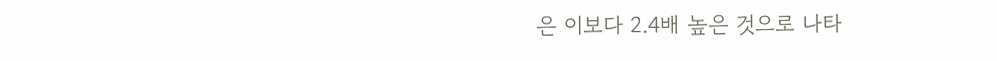은 이보다 2.4배 높은 것으로 나타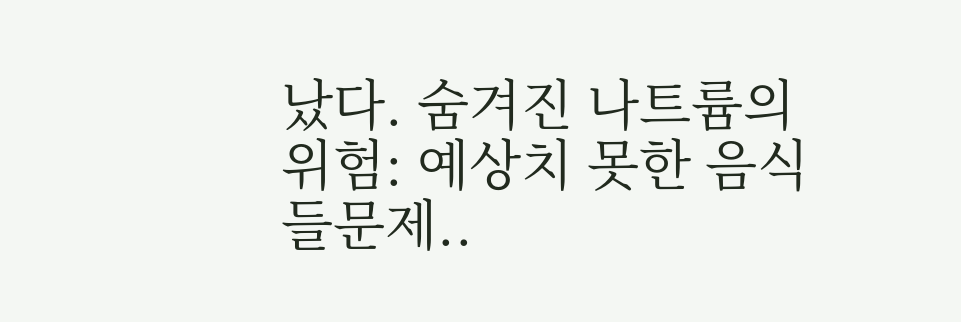났다. 숨겨진 나트륨의 위험: 예상치 못한 음식들문제..